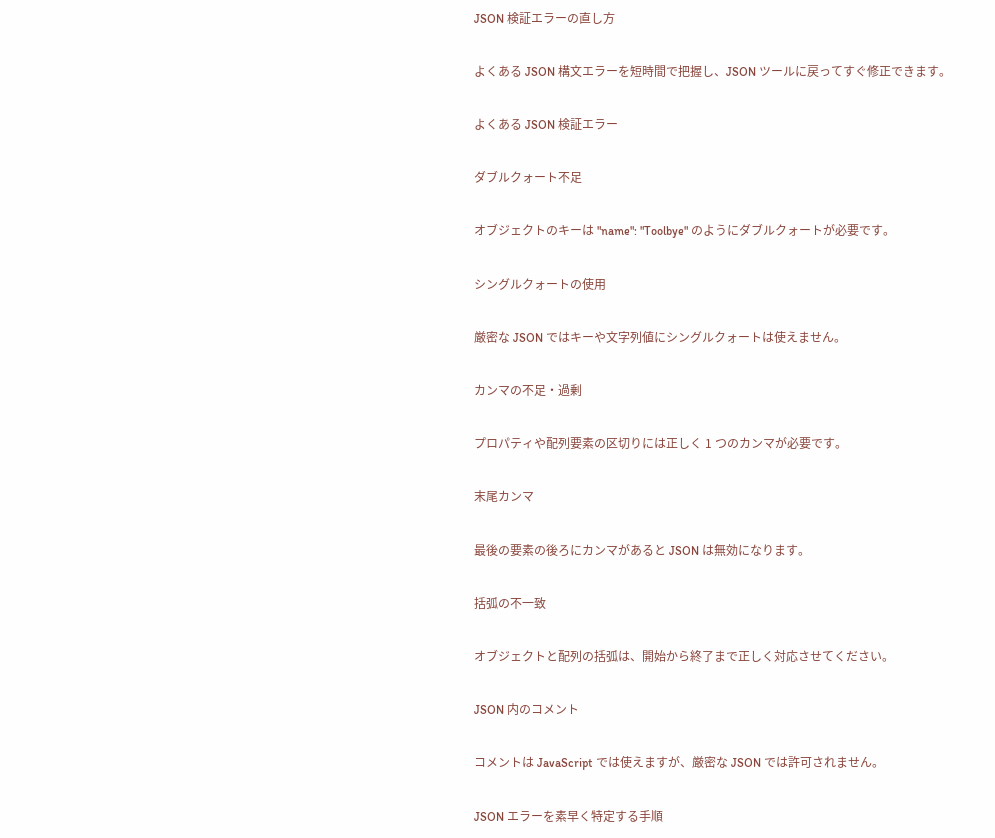JSON 検証エラーの直し方

よくある JSON 構文エラーを短時間で把握し、JSON ツールに戻ってすぐ修正できます。

よくある JSON 検証エラー

ダブルクォート不足

オブジェクトのキーは "name": "Toolbye" のようにダブルクォートが必要です。

シングルクォートの使用

厳密な JSON ではキーや文字列値にシングルクォートは使えません。

カンマの不足・過剰

プロパティや配列要素の区切りには正しく 1 つのカンマが必要です。

末尾カンマ

最後の要素の後ろにカンマがあると JSON は無効になります。

括弧の不一致

オブジェクトと配列の括弧は、開始から終了まで正しく対応させてください。

JSON 内のコメント

コメントは JavaScript では使えますが、厳密な JSON では許可されません。

JSON エラーを素早く特定する手順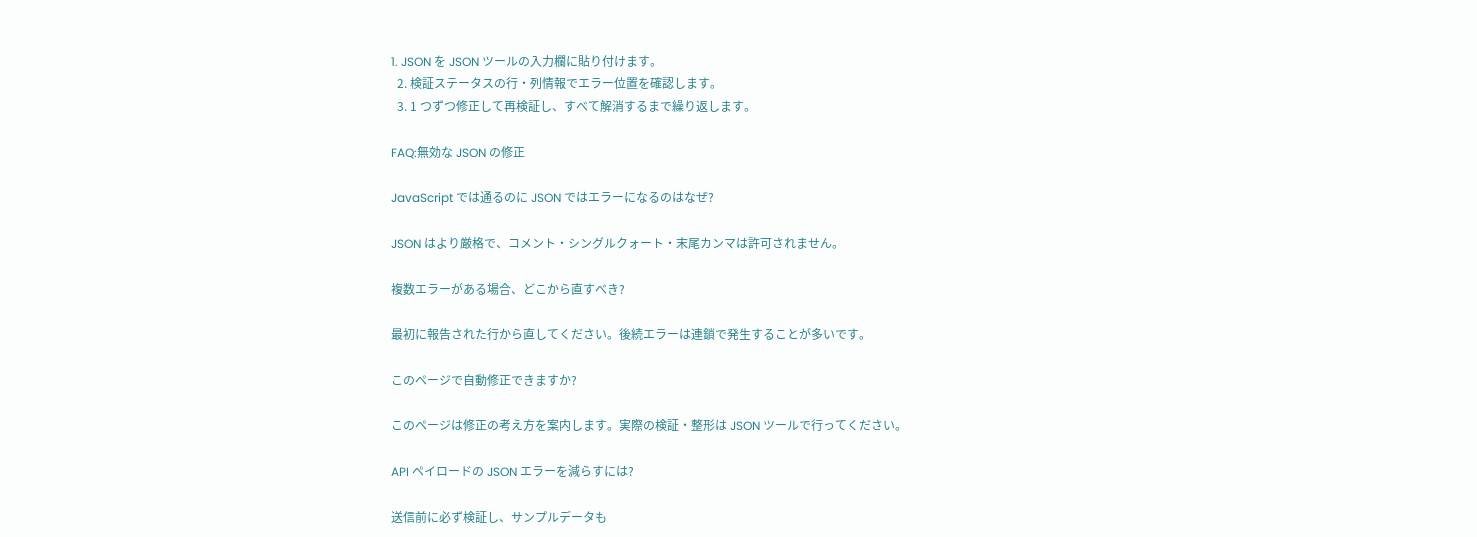1. JSON を JSON ツールの入力欄に貼り付けます。
  2. 検証ステータスの行・列情報でエラー位置を確認します。
  3. 1 つずつ修正して再検証し、すべて解消するまで繰り返します。

FAQ:無効な JSON の修正

JavaScript では通るのに JSON ではエラーになるのはなぜ?

JSON はより厳格で、コメント・シングルクォート・末尾カンマは許可されません。

複数エラーがある場合、どこから直すべき?

最初に報告された行から直してください。後続エラーは連鎖で発生することが多いです。

このページで自動修正できますか?

このページは修正の考え方を案内します。実際の検証・整形は JSON ツールで行ってください。

API ペイロードの JSON エラーを減らすには?

送信前に必ず検証し、サンプルデータも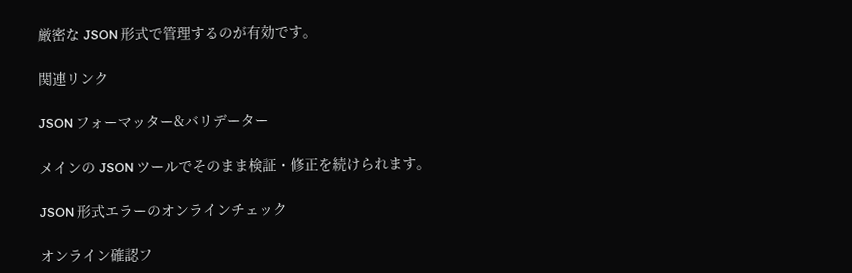厳密な JSON 形式で管理するのが有効です。

関連リンク

JSON フォーマッター&バリデーター

メインの JSON ツールでそのまま検証・修正を続けられます。

JSON 形式エラーのオンラインチェック

オンライン確認フ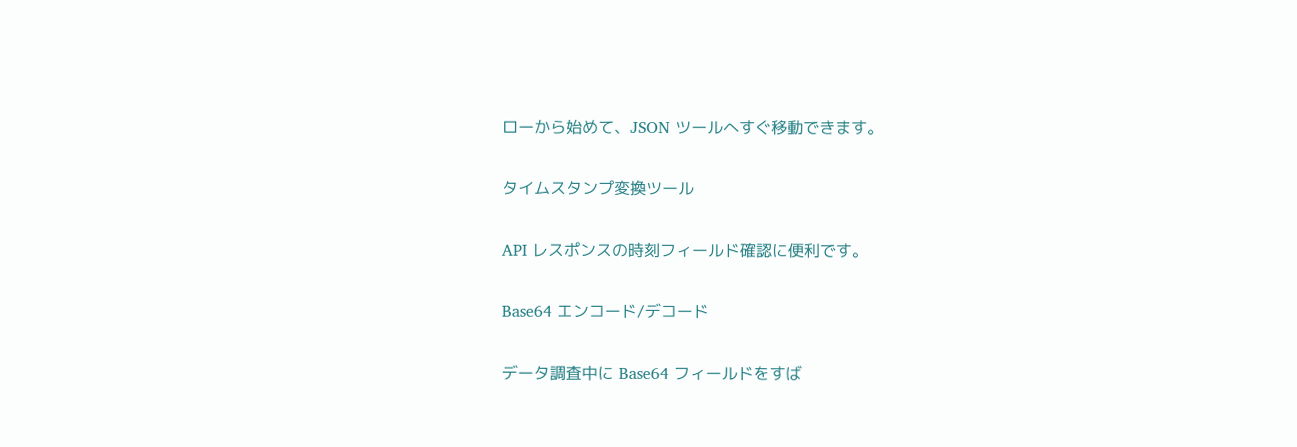ローから始めて、JSON ツールへすぐ移動できます。

タイムスタンプ変換ツール

API レスポンスの時刻フィールド確認に便利です。

Base64 エンコード/デコード

データ調査中に Base64 フィールドをすば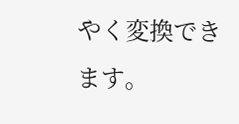やく変換できます。